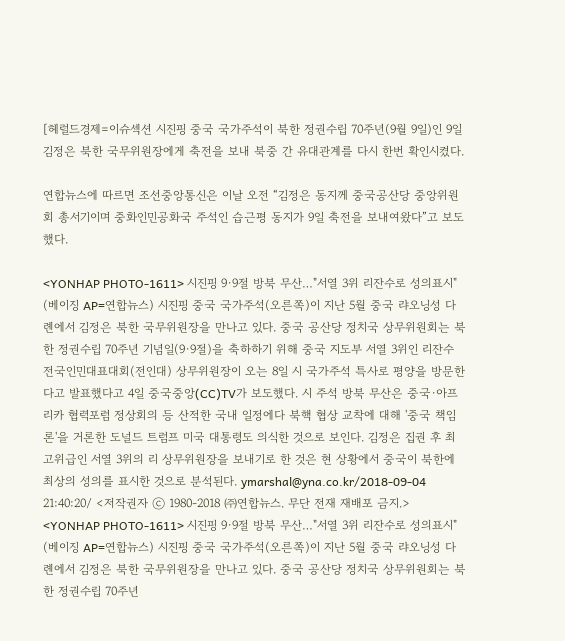[헤럴드경제=이슈섹션 시진핑 중국 국가주석이 북한 정권수립 70주년(9월 9일)인 9일 김정은 북한 국무위원장에게 축전을 보내 북중 간 유대관계를 다시 한번 확인시켰다.

연합뉴스에 따르면 조선중앙통신은 이날 오전 “김정은 동지께 중국공산당 중앙위원회 총서기이며 중화인민공화국 주석인 습근평 동지가 9일 축전을 보내여왔다”고 보도했다.

<YONHAP PHOTO-1611> 시진핑 9·9절 방북 무산…"서열 3위 리잔수로 성의표시" (베이징 AP=연합뉴스) 시진핑 중국 국가주석(오른쪽)이 지난 5월 중국 랴오닝성 다롄에서 김정은 북한 국무위원장을 만나고 있다. 중국 공산당 정치국 상무위원회는 북한 정권수립 70주년 기념일(9·9절)을 축하하기 위해 중국 지도부 서열 3위인 리잔수 전국인민대표대회(전인대) 상무위원장이 오는 8일 시 국가주석 특사로 평양을 방문한다고 발표했다고 4일 중국중앙(CC)TV가 보도했다. 시 주석 방북 무산은 중국·아프리카 협력포럼 정상회의 등 산적한 국내 일정에다 북핵 협상 교착에 대해 '중국 책임론'을 거론한 도널드 트럼프 미국 대통령도 의식한 것으로 보인다. 김정은 집권 후 최고위급인 서열 3위의 리 상무위원장을 보내기로 한 것은 현 상황에서 중국이 북한에 최상의 성의를 표시한 것으로 분석된다. ymarshal@yna.co.kr/2018-09-04 21:40:20/ <저작권자 ⓒ 1980-2018 ㈜연합뉴스. 무단 전재 재배포 금지.>
<YONHAP PHOTO-1611> 시진핑 9·9절 방북 무산…"서열 3위 리잔수로 성의표시" (베이징 AP=연합뉴스) 시진핑 중국 국가주석(오른쪽)이 지난 5월 중국 랴오닝성 다롄에서 김정은 북한 국무위원장을 만나고 있다. 중국 공산당 정치국 상무위원회는 북한 정권수립 70주년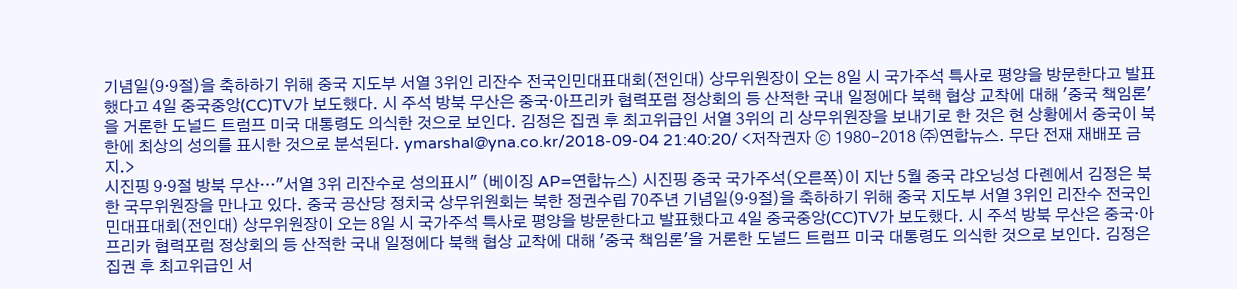기념일(9·9절)을 축하하기 위해 중국 지도부 서열 3위인 리잔수 전국인민대표대회(전인대) 상무위원장이 오는 8일 시 국가주석 특사로 평양을 방문한다고 발표했다고 4일 중국중앙(CC)TV가 보도했다. 시 주석 방북 무산은 중국·아프리카 협력포럼 정상회의 등 산적한 국내 일정에다 북핵 협상 교착에 대해 '중국 책임론'을 거론한 도널드 트럼프 미국 대통령도 의식한 것으로 보인다. 김정은 집권 후 최고위급인 서열 3위의 리 상무위원장을 보내기로 한 것은 현 상황에서 중국이 북한에 최상의 성의를 표시한 것으로 분석된다. ymarshal@yna.co.kr/2018-09-04 21:40:20/ <저작권자 ⓒ 1980-2018 ㈜연합뉴스. 무단 전재 재배포 금지.>
시진핑 9·9절 방북 무산…"서열 3위 리잔수로 성의표시" (베이징 AP=연합뉴스) 시진핑 중국 국가주석(오른쪽)이 지난 5월 중국 랴오닝성 다롄에서 김정은 북한 국무위원장을 만나고 있다. 중국 공산당 정치국 상무위원회는 북한 정권수립 70주년 기념일(9·9절)을 축하하기 위해 중국 지도부 서열 3위인 리잔수 전국인민대표대회(전인대) 상무위원장이 오는 8일 시 국가주석 특사로 평양을 방문한다고 발표했다고 4일 중국중앙(CC)TV가 보도했다. 시 주석 방북 무산은 중국·아프리카 협력포럼 정상회의 등 산적한 국내 일정에다 북핵 협상 교착에 대해 '중국 책임론'을 거론한 도널드 트럼프 미국 대통령도 의식한 것으로 보인다. 김정은 집권 후 최고위급인 서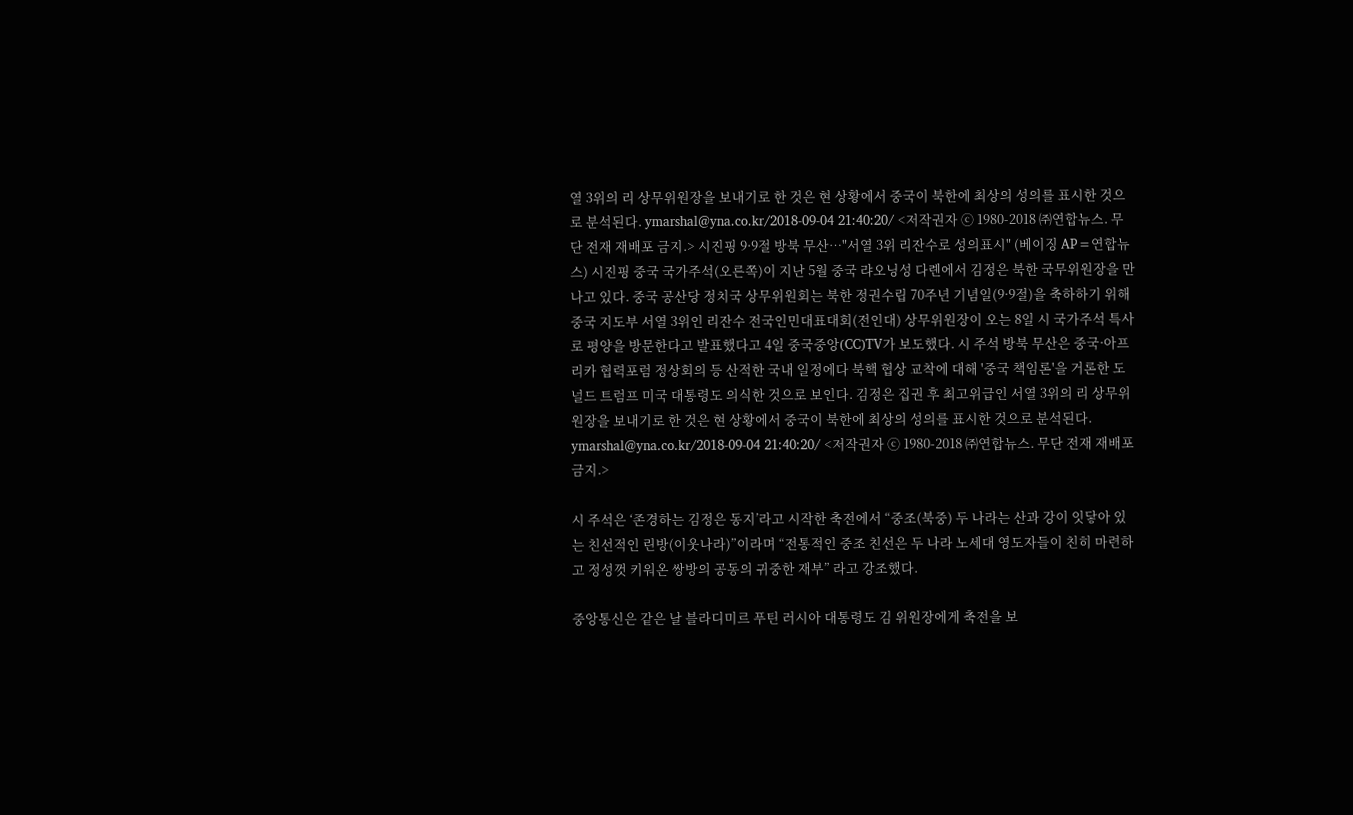열 3위의 리 상무위원장을 보내기로 한 것은 현 상황에서 중국이 북한에 최상의 성의를 표시한 것으로 분석된다. ymarshal@yna.co.kr/2018-09-04 21:40:20/ <저작권자 ⓒ 1980-2018 ㈜연합뉴스. 무단 전재 재배포 금지.> 시진핑 9·9절 방북 무산…"서열 3위 리잔수로 성의표시" (베이징 AP=연합뉴스) 시진핑 중국 국가주석(오른쪽)이 지난 5월 중국 랴오닝성 다롄에서 김정은 북한 국무위원장을 만나고 있다. 중국 공산당 정치국 상무위원회는 북한 정권수립 70주년 기념일(9·9절)을 축하하기 위해 중국 지도부 서열 3위인 리잔수 전국인민대표대회(전인대) 상무위원장이 오는 8일 시 국가주석 특사로 평양을 방문한다고 발표했다고 4일 중국중앙(CC)TV가 보도했다. 시 주석 방북 무산은 중국·아프리카 협력포럼 정상회의 등 산적한 국내 일정에다 북핵 협상 교착에 대해 '중국 책임론'을 거론한 도널드 트럼프 미국 대통령도 의식한 것으로 보인다. 김정은 집권 후 최고위급인 서열 3위의 리 상무위원장을 보내기로 한 것은 현 상황에서 중국이 북한에 최상의 성의를 표시한 것으로 분석된다. ymarshal@yna.co.kr/2018-09-04 21:40:20/ <저작권자 ⓒ 1980-2018 ㈜연합뉴스. 무단 전재 재배포 금지.>

시 주석은 ‘존경하는 김정은 동지’라고 시작한 축전에서 “중조(북중) 두 나라는 산과 강이 잇닿아 있는 친선적인 린방(이웃나라)”이라며 “전통적인 중조 친선은 두 나라 노세대 영도자들이 친히 마련하고 정성껏 키워온 쌍방의 공동의 귀중한 재부” 라고 강조했다.

중앙통신은 같은 날 블라디미르 푸틴 러시아 대통령도 김 위원장에게 축전을 보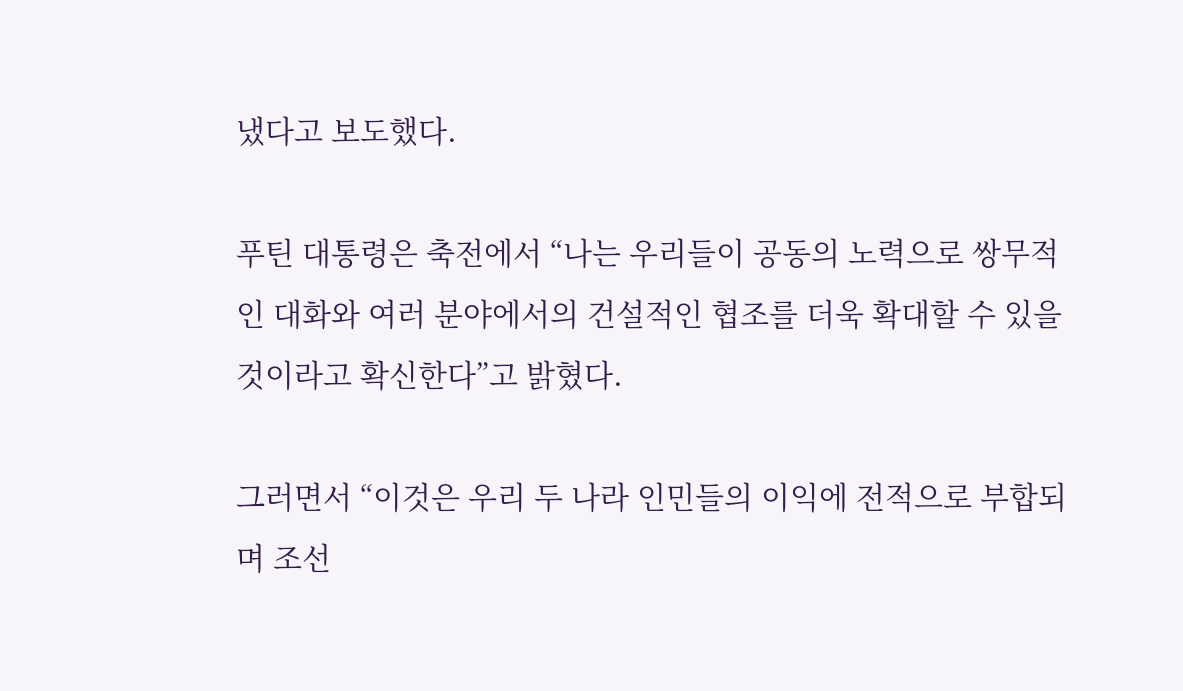냈다고 보도했다.

푸틴 대통령은 축전에서 “나는 우리들이 공동의 노력으로 쌍무적인 대화와 여러 분야에서의 건설적인 협조를 더욱 확대할 수 있을 것이라고 확신한다”고 밝혔다.

그러면서 “이것은 우리 두 나라 인민들의 이익에 전적으로 부합되며 조선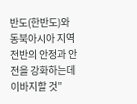반도(한반도)와 동북아시아 지역 전반의 안정과 안전을 강화하는데 이바지할 것”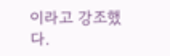이라고 강조했다.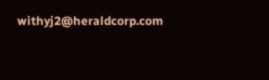withyj2@heraldcorp.com